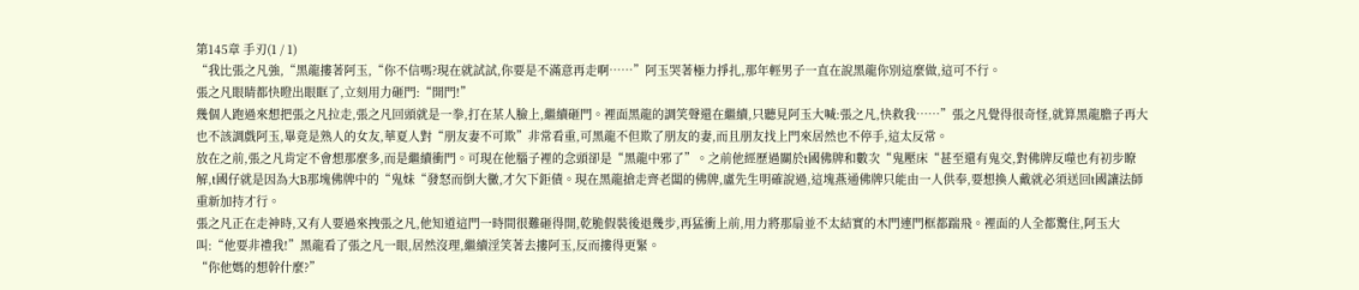第145章 手刃(1 / 1)
“我比張之凡強,“黑龍摟著阿玉,“你不信嗎?現在就試試,你要是不滿意再走啊……”阿玉哭著極力掙扎,那年輕男子一直在說黑龍你別這麼做,這可不行。
張之凡眼睛都快瞪出眼眶了,立刻用力砸門:“開門!”
幾個人跑過來想把張之凡拉走,張之凡回頭就是一拳,打在某人臉上,繼續砸門。裡面黑龍的調笑聲還在繼續,只聽見阿玉大喊:張之凡,快救我……”張之凡覺得很奇怪,就算黑龍膽子再大也不該調戲阿玉,畢竟是熟人的女友,華夏人對“朋友妻不可欺”非常看重,可黑龍不但欺了朋友的妻,而且朋友找上門來居然也不停手,這太反常。
放在之前,張之凡肯定不會想那麼多,而是繼續衝門。可現在他腦子裡的念頭卻是“黑龍中邪了”。之前他經歷過關於t國佛牌和數次“鬼壓床“甚至還有鬼交,對佛牌反噬也有初步瞭解,t國仔就是因為大B那塊佛牌中的“鬼妹“發怒而倒大黴,才欠下鉅債。現在黑龍搶走齊老闆的佛牌,盧先生明確說過,這塊燕通佛牌只能由一人供奉,要想換人戴就必須送回t國讓法師重新加持才行。
張之凡正在走神時,又有人要過來拽張之凡,他知道這門一時間很難砸得開,乾脆假裝後退幾步,再猛衝上前,用力將那扇並不太結實的木門連門框都踹飛。裡面的人全都驚住,阿玉大叫:“他要非禮我!”黑龍看了張之凡一眼,居然沒理,繼續淫笑著去摟阿玉,反而摟得更緊。
“你他媽的想幹什麼?”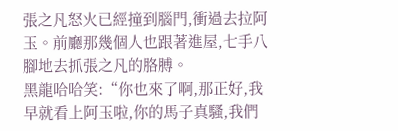張之凡怒火已經撞到腦門,衝過去拉阿玉。前廳那幾個人也跟著進屋,七手八腳地去抓張之凡的胳膊。
黑龍哈哈笑:“你也來了啊,那正好,我早就看上阿玉啦,你的馬子真騷,我們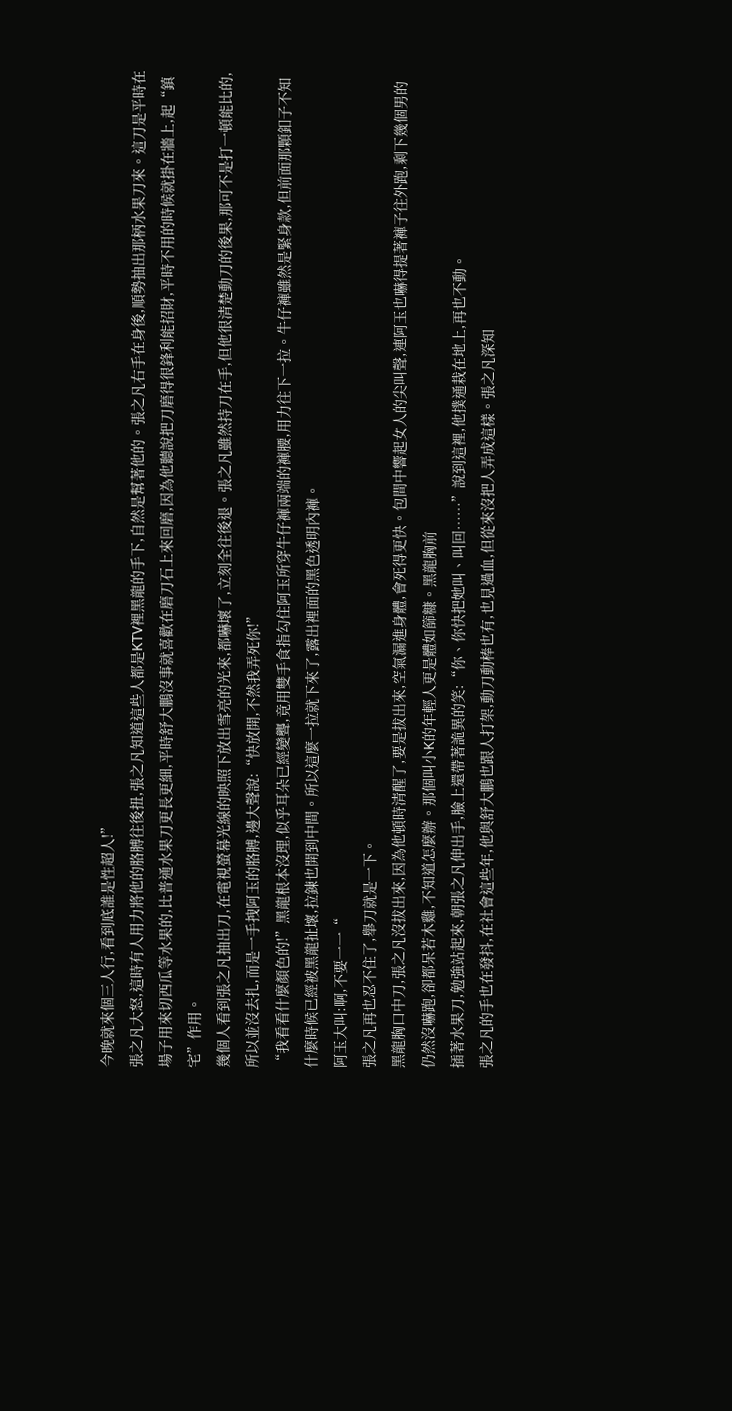今晚就來個三人行,看到底誰是性超人!”
張之凡大怒,這時有人用力將他的胳膊往後扭,張之凡知道這些人都是KTV裡黑龍的手下,自然是幫著他的。張之凡右手在身後,順勢抽出那柄水果刀來。這刀是平時在場子用來切西瓜等水果的,比普通水果刀更長更細,平時舒大鵬沒事就喜歡在磨刀石上來回磨,因為他聽說把刀磨得很鋒利能招財,平時不用的時候就掛在牆上,起“鎮宅”作用。
幾個人看到張之凡抽出刀,在電視螢幕光線的映照下放出雪亮的光來,都嚇壞了,立刻全往後退。張之凡雖然持刀在手,但他很清楚動刀的後果,那可不是打一頓能比的,所以並沒去扎,而是一手拽阿玉的胳膊,邊大聲說:“快放開,不然我弄死你!”
“我看看什麼顏色的!”黑龍根本沒理,似乎耳朵已經變聾,竟用雙手食指勾住阿玉所穿牛仔褲兩端的褲腰,用力往下一拉。牛仔褲雖然是緊身款,但前面那顆釦子不知什麼時候已經被黑龍扯壞,拉鍊也開到中間。所以這麼一拉就下來了,露出裡面的黑色透明內褲。
阿玉大叫:啊,不要一一“
張之凡再也忍不住了,舉刀就是一下。
黑龍胸口中刀,張之凡沒拔出來,因為他頓時清醒了,要是拔出來,空氣漏進身體,會死得更快。包間中響起女人的尖叫聲,連阿玉也嚇得提著褲子往外跑,剩下幾個男的仍然沒嚇跑,卻都呆若木雞,不知道怎麼辦。那個叫小K的年輕人更是體如篩糠。黑龍胸前
插著水果刀,勉強站起來,朝張之凡伸出手,臉上還帶著詭異的笑:“你、你快把她叫、叫回……”說到這裡,他撲通栽在地上,再也不動。
張之凡的手也在發抖,在社會這些年,他與舒大鵬也跟人打架,動刀動棒也有,也見過血,但從來沒把人弄成這樣。張之凡深知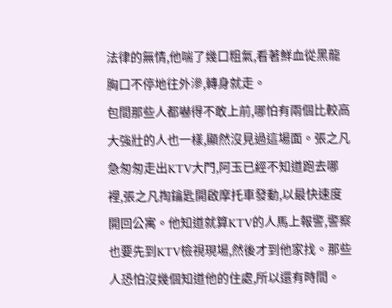法律的無情,他喘了幾口粗氣,看著鮮血從黑龍胸口不停地往外滲,轉身就走。
包間那些人都嚇得不敢上前,哪怕有兩個比較高大強壯的人也一樣,顯然沒見過這場面。張之凡急匆匆走出KTV大門,阿玉已經不知道跑去哪裡,張之凡掏鑰匙開啟摩托車發動,以最快速度開回公寓。他知道就算KTV的人馬上報警,警察也要先到KTV檢視現場,然後才到他家找。那些人恐怕沒幾個知道他的住處,所以還有時間。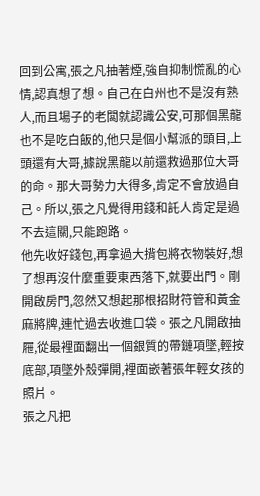回到公寓,張之凡抽著煙,強自抑制慌亂的心情,認真想了想。自己在白州也不是沒有熟人,而且場子的老闆就認識公安,可那個黑龍也不是吃白飯的,他只是個小幫派的頭目,上頭還有大哥,據說黑龍以前還救過那位大哥的命。那大哥勢力大得多,肯定不會放過自己。所以,張之凡覺得用錢和託人肯定是過不去這關,只能跑路。
他先收好錢包,再拿過大揹包將衣物裝好,想了想再沒什麼重要東西落下,就要出門。剛開啟房門,忽然又想起那根招財符管和黃金麻將牌,連忙過去收進口袋。張之凡開啟抽屜,從最裡面翻出一個銀質的帶鏈項墜,輕按底部,項墜外殼彈開,裡面嵌著張年輕女孩的照片。
張之凡把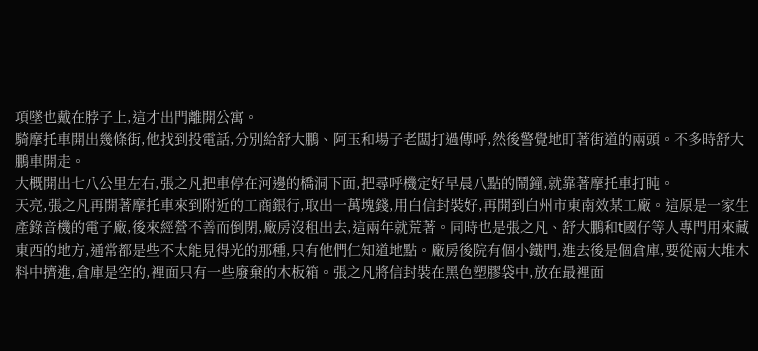項墜也戴在脖子上,這才出門離開公寓。
騎摩托車開出幾條街,他找到投電話,分別給舒大鵬、阿玉和場子老闆打過傳呼,然後警覺地盯著街道的兩頭。不多時舒大鵬車開走。
大概開出七八公里左右,張之凡把車停在河邊的橋洞下面,把尋呼機定好早晨八點的鬧鐘,就靠著摩托車打盹。
天亮,張之凡再開著摩托車來到附近的工商銀行,取出一萬塊錢,用白信封裝好,再開到白州市東南效某工廠。這原是一家生產錄音機的電子廠,後來經營不善而倒閉,廠房沒租出去,這兩年就荒著。同時也是張之凡、舒大鵬和t國仔等人專門用來藏東西的地方,通常都是些不太能見得光的那種,只有他們仁知道地點。廠房後院有個小鐵門,進去後是個倉庫,要從兩大堆木料中擠進,倉庫是空的,裡面只有一些廢棄的木板箱。張之凡將信封裝在黑色塑膠袋中,放在最裡面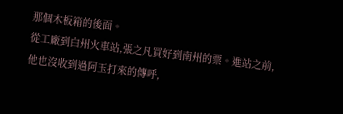那個木板箱的後面。
從工廠到白州火車站,張之凡買好到南州的票。進站之前,他也沒收到過阿玉打來的傳呼,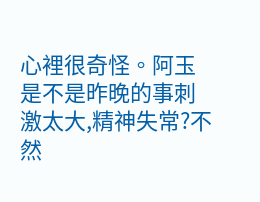心裡很奇怪。阿玉是不是昨晚的事刺激太大,精神失常?不然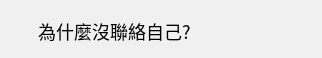為什麼沒聯絡自己?